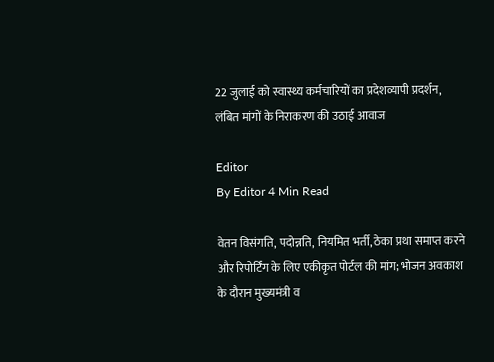22 जुलाई को स्वास्थ्य कर्मचारियों का प्रदेशव्यापी प्रदर्शन, लंबित मांगों के निराकरण की उठाई आवाज

Editor
By Editor 4 Min Read

वेतन विसंगति, पदोन्नति, नियमित भर्ती, ठेका प्रथा समाप्त करने और रिपोर्टिंग के लिए एकीकृत पोर्टल की मांग; भोजन अवकाश के दौरान मुख्यमंत्री व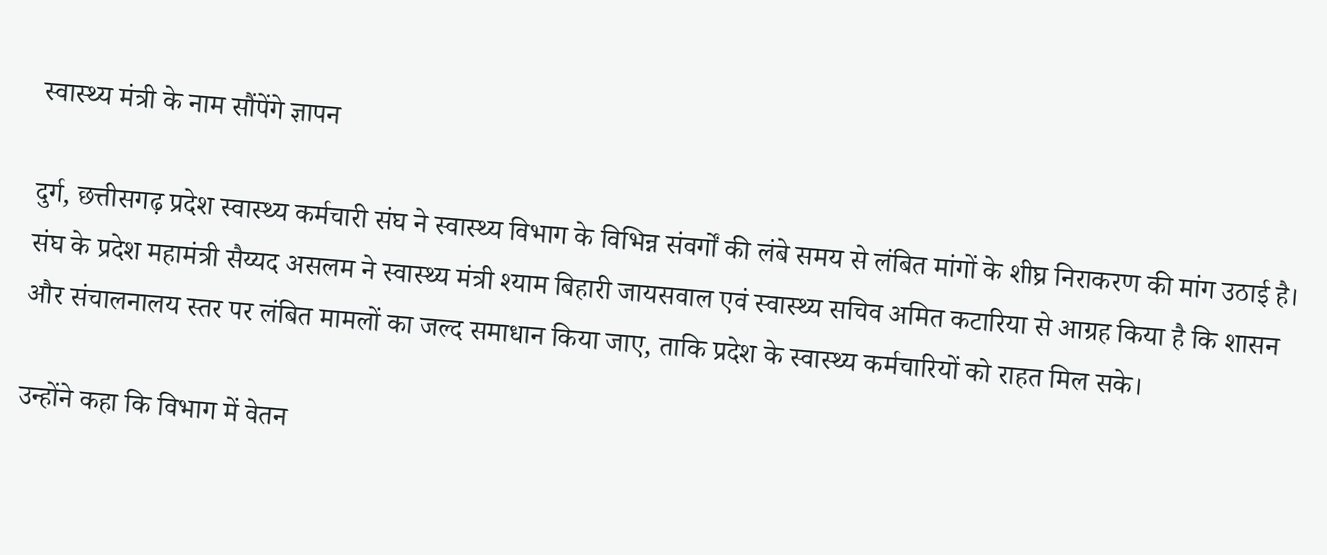स्वास्थ्य मंत्री के नाम सौंपेंगे ज्ञापन

दुर्ग, छत्तीसगढ़ प्रदेश स्वास्थ्य कर्मचारी संघ ने स्वास्थ्य विभाग के विभिन्न संवर्गों की लंबे समय से लंबित मांगों के शीघ्र निराकरण की मांग उठाई है। संघ के प्रदेश महामंत्री सैय्यद असलम ने स्वास्थ्य मंत्री श्याम बिहारी जायसवाल एवं स्वास्थ्य सचिव अमित कटारिया से आग्रह किया है कि शासन और संचालनालय स्तर पर लंबित मामलों का जल्द समाधान किया जाए, ताकि प्रदेश के स्वास्थ्य कर्मचारियों को राहत मिल सके।

उन्होंने कहा कि विभाग में वेतन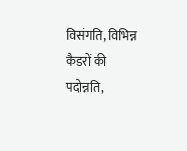विसंगति, विभिन्न कैडरों की पदोन्नति,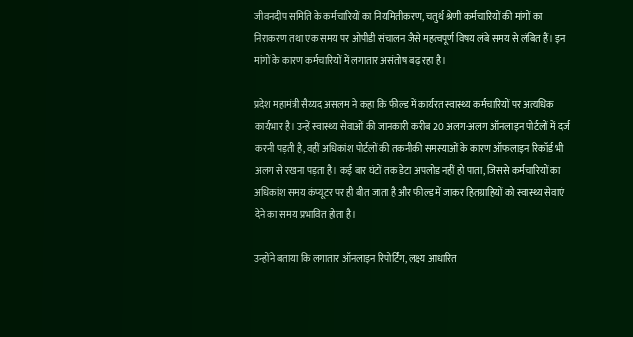जीवनदीप समिति के कर्मचारियों का नियमितीकरण, चतुर्थ श्रेणी कर्मचारियों की मांगों का निराकरण तथा एक समय पर ओपीडी संचालन जैसे महत्वपूर्ण विषय लंबे समय से लंबित हैं। इन मांगों के कारण कर्मचारियों में लगातार असंतोष बढ़ रहा है।

प्रदेश महामंत्री सैय्यद असलम ने कहा कि फील्ड में कार्यरत स्वास्थ्य कर्मचारियों पर अत्यधिक कार्यभार है। उन्हें स्वास्थ्य सेवाओं की जानकारी करीब 20 अलग-अलग ऑनलाइन पोर्टलों में दर्ज करनी पड़ती है, वहीं अधिकांश पोर्टलों की तकनीकी समस्याओं के कारण ऑफलाइन रिकॉर्ड भी अलग से रखना पड़ता है। कई बार घंटों तक डेटा अपलोड नहीं हो पाता, जिससे कर्मचारियों का अधिकांश समय कंप्यूटर पर ही बीत जाता है और फील्ड में जाकर हितग्राहियों को स्वास्थ्य सेवाएं देने का समय प्रभावित होता है।

उन्होंने बताया कि लगातार ऑनलाइन रिपोर्टिंग, लक्ष्य आधारित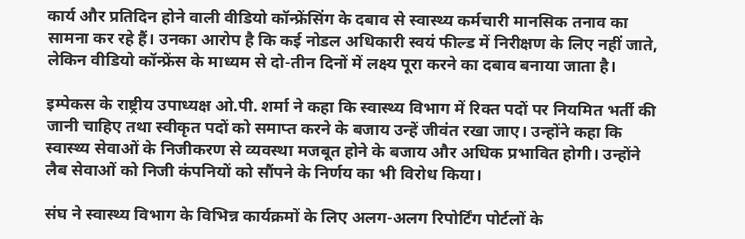कार्य और प्रतिदिन होने वाली वीडियो कॉन्फ्रेंसिंग के दबाव से स्वास्थ्य कर्मचारी मानसिक तनाव का सामना कर रहे हैं। उनका आरोप है कि कई नोडल अधिकारी स्वयं फील्ड में निरीक्षण के लिए नहीं जाते, लेकिन वीडियो कॉन्फ्रेंस के माध्यम से दो-तीन दिनों में लक्ष्य पूरा करने का दबाव बनाया जाता है।

इम्पेकस के राष्ट्रीय उपाध्यक्ष ओ.पी. शर्मा ने कहा कि स्वास्थ्य विभाग में रिक्त पदों पर नियमित भर्ती की जानी चाहिए तथा स्वीकृत पदों को समाप्त करने के बजाय उन्हें जीवंत रखा जाए। उन्होंने कहा कि स्वास्थ्य सेवाओं के निजीकरण से व्यवस्था मजबूत होने के बजाय और अधिक प्रभावित होगी। उन्होंने लैब सेवाओं को निजी कंपनियों को सौंपने के निर्णय का भी विरोध किया।

संघ ने स्वास्थ्य विभाग के विभिन्न कार्यक्रमों के लिए अलग-अलग रिपोर्टिंग पोर्टलों के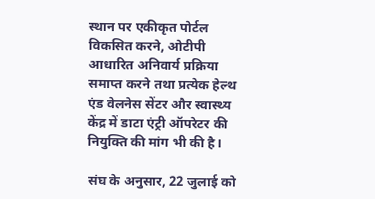स्थान पर एकीकृत पोर्टल विकसित करने, ओटीपी आधारित अनिवार्य प्रक्रिया समाप्त करने तथा प्रत्येक हेल्थ एंड वेलनेस सेंटर और स्वास्थ्य केंद्र में डाटा एंट्री ऑपरेटर की नियुक्ति की मांग भी की है।

संघ के अनुसार, 22 जुलाई को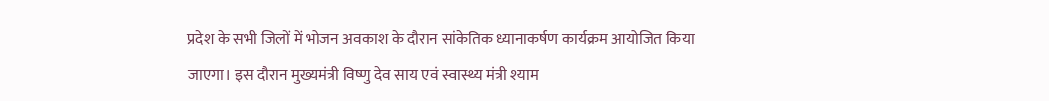प्रदेश के सभी जिलों में भोजन अवकाश के दौरान सांकेतिक ध्यानाकर्षण कार्यक्रम आयोजित किया जाएगा। इस दौरान मुख्यमंत्री विष्णु देव साय एवं स्वास्थ्य मंत्री श्याम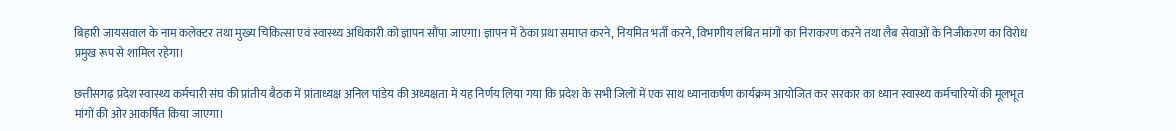बिहारी जायसवाल के नाम कलेक्टर तथा मुख्य चिकित्सा एवं स्वास्थ्य अधिकारी को ज्ञापन सौंपा जाएगा। ज्ञापन में ठेका प्रथा समाप्त करने, नियमित भर्ती करने, विभागीय लंबित मांगों का निराकरण करने तथा लैब सेवाओं के निजीकरण का विरोध प्रमुख रूप से शामिल रहेगा।

छत्तीसगढ़ प्रदेश स्वास्थ्य कर्मचारी संघ की प्रांतीय बैठक में प्रांताध्यक्ष अनिल पांडेय की अध्यक्षता में यह निर्णय लिया गया कि प्रदेश के सभी जिलों में एक साथ ध्यानाकर्षण कार्यक्रम आयोजित कर सरकार का ध्यान स्वास्थ्य कर्मचारियों की मूलभूत मांगों की ओर आकर्षित किया जाएगा।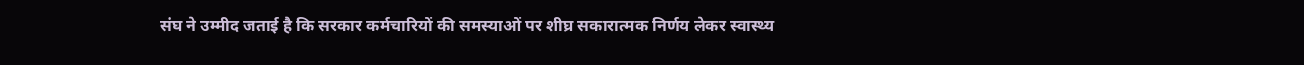संघ ने उम्मीद जताई है कि सरकार कर्मचारियों की समस्याओं पर शीघ्र सकारात्मक निर्णय लेकर स्वास्थ्य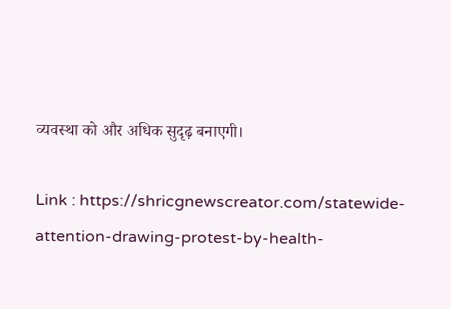व्यवस्था को और अधिक सुदृढ़ बनाएगी।

Link : https://shricgnewscreator.com/statewide-attention-drawing-protest-by-health-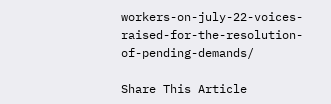workers-on-july-22-voices-raised-for-the-resolution-of-pending-demands/

Share This Article